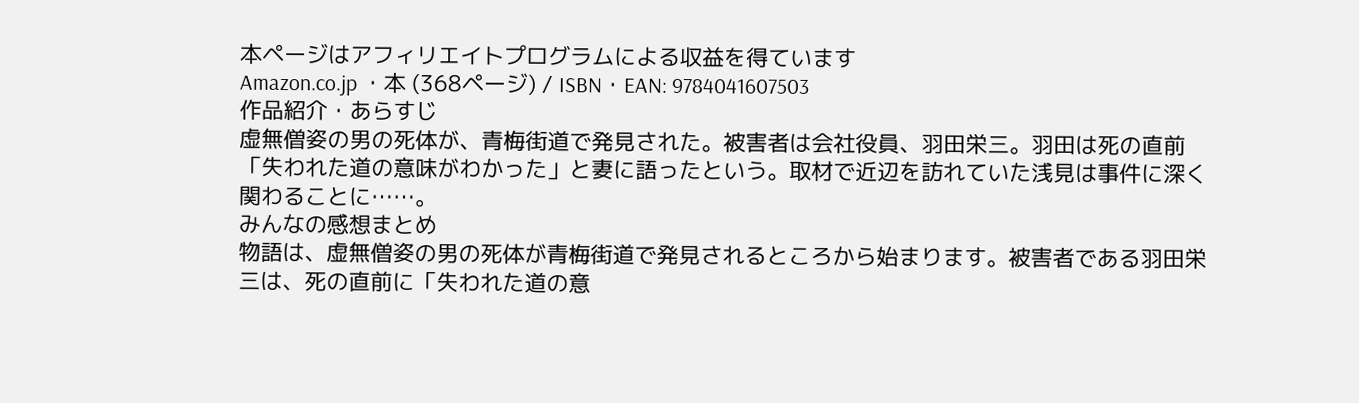本ページはアフィリエイトプログラムによる収益を得ています
Amazon.co.jp ・本 (368ページ) / ISBN・EAN: 9784041607503
作品紹介・あらすじ
虚無僧姿の男の死体が、青梅街道で発見された。被害者は会社役員、羽田栄三。羽田は死の直前「失われた道の意味がわかった」と妻に語ったという。取材で近辺を訪れていた浅見は事件に深く関わることに……。
みんなの感想まとめ
物語は、虚無僧姿の男の死体が青梅街道で発見されるところから始まります。被害者である羽田栄三は、死の直前に「失われた道の意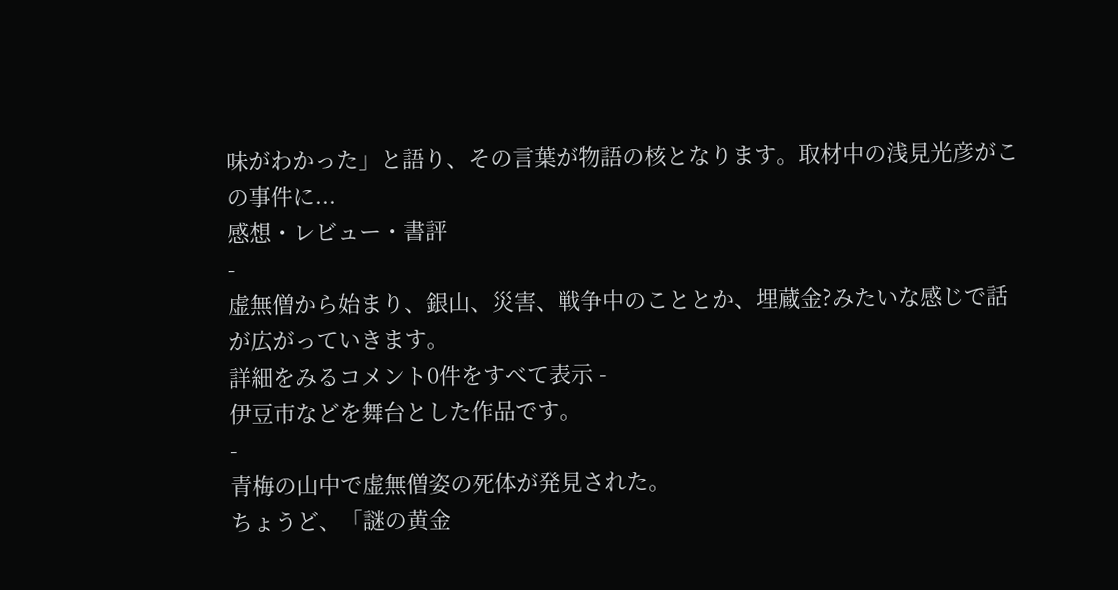味がわかった」と語り、その言葉が物語の核となります。取材中の浅見光彦がこの事件に...
感想・レビュー・書評
-
虚無僧から始まり、銀山、災害、戦争中のこととか、埋蔵金?みたいな感じで話が広がっていきます。
詳細をみるコメント0件をすべて表示 -
伊豆市などを舞台とした作品です。
-
青梅の山中で虚無僧姿の死体が発見された。
ちょうど、「謎の黄金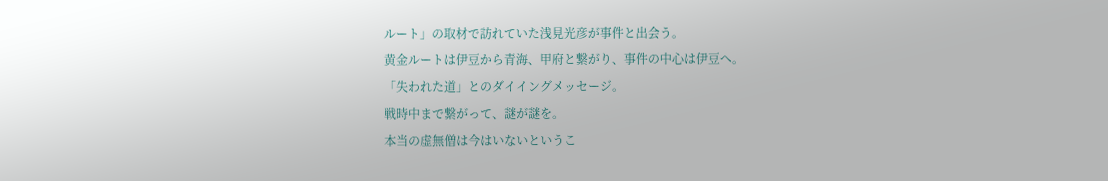ルート」の取材で訪れていた浅見光彦が事件と出会う。
黄金ルートは伊豆から青海、甲府と繋がり、事件の中心は伊豆へ。
「失われた道」とのダイイングメッセージ。
戦時中まで繋がって、謎が謎を。
本当の虚無僧は今はいないというこ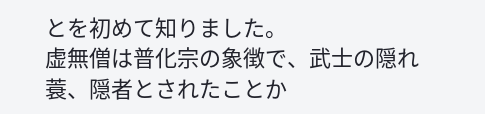とを初めて知りました。
虚無僧は普化宗の象徴で、武士の隠れ蓑、隠者とされたことか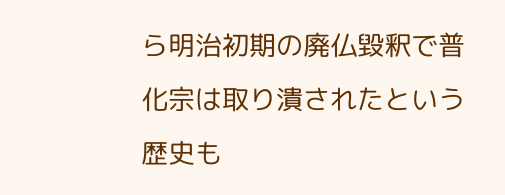ら明治初期の廃仏毀釈で普化宗は取り潰されたという歴史も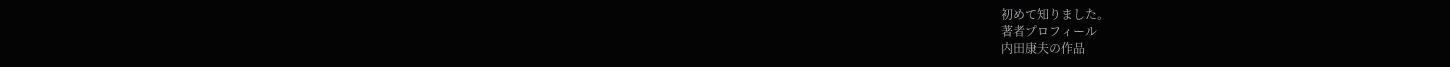初めて知りました。
著者プロフィール
内田康夫の作品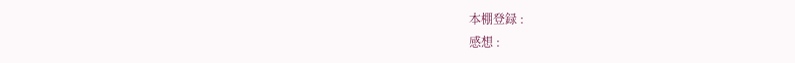本棚登録 :
感想 :